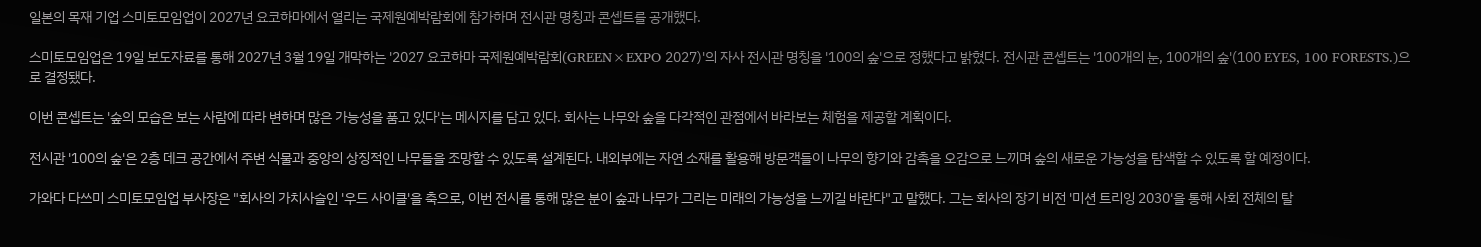일본의 목재 기업 스미토모임업이 2027년 요코하마에서 열리는 국제원예박람회에 참가하며 전시관 명칭과 콘셉트를 공개했다.

스미토모임업은 19일 보도자료를 통해 2027년 3월 19일 개막하는 '2027 요코하마 국제원예박람회(GREEN×EXPO 2027)'의 자사 전시관 명칭을 '100의 숲'으로 정했다고 밝혔다. 전시관 콘셉트는 '100개의 눈, 100개의 숲'(100 EYES, 100 FORESTS.)으로 결정됐다.

이번 콘셉트는 '숲의 모습은 보는 사람에 따라 변하며 많은 가능성을 품고 있다'는 메시지를 담고 있다. 회사는 나무와 숲을 다각적인 관점에서 바라보는 체험을 제공할 계획이다.

전시관 '100의 숲'은 2층 데크 공간에서 주변 식물과 중앙의 상징적인 나무들을 조망할 수 있도록 설계된다. 내외부에는 자연 소재를 활용해 방문객들이 나무의 향기와 감촉을 오감으로 느끼며 숲의 새로운 가능성을 탐색할 수 있도록 할 예정이다.

가와다 다쓰미 스미토모임업 부사장은 "회사의 가치사슬인 '우드 사이클'을 축으로, 이번 전시를 통해 많은 분이 숲과 나무가 그리는 미래의 가능성을 느끼길 바란다"고 말했다. 그는 회사의 장기 비전 '미션 트리잉 2030'을 통해 사회 전체의 탈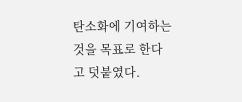탄소화에 기여하는 것을 목표로 한다고 덧붙였다.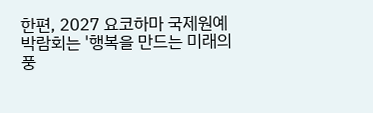한편, 2027 요코하마 국제원예박람회는 '행복을 만드는 미래의 풍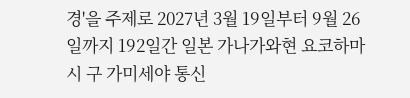경'을 주제로 2027년 3월 19일부터 9월 26일까지 192일간 일본 가나가와현 요코하마시 구 가미세야 통신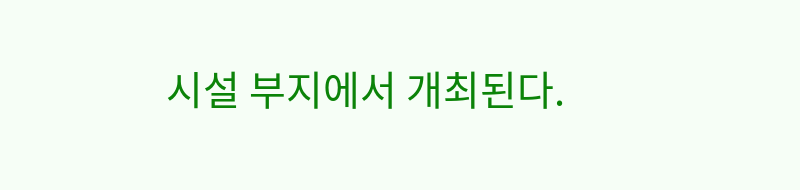시설 부지에서 개최된다.